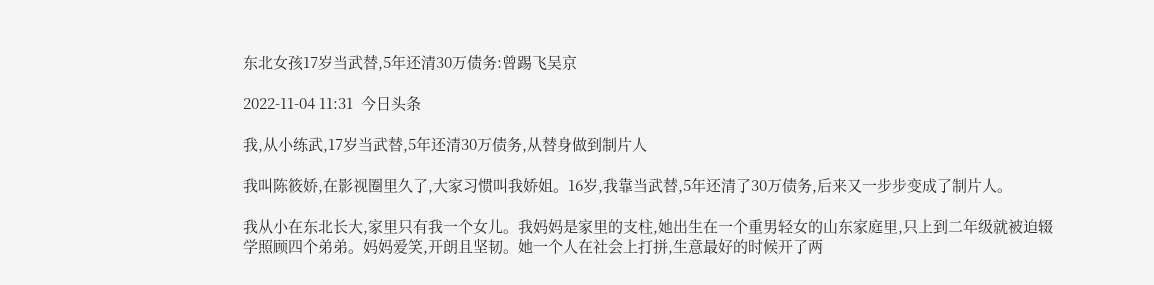东北女孩17岁当武替,5年还清30万债务:曾踢飞吴京

2022-11-04 11:31  今日头条

我,从小练武,17岁当武替,5年还清30万债务,从替身做到制片人

我叫陈筱娇,在影视圈里久了,大家习惯叫我娇姐。16岁,我靠当武替,5年还清了30万债务,后来又一步步变成了制片人。

我从小在东北长大,家里只有我一个女儿。我妈妈是家里的支柱,她出生在一个重男轻女的山东家庭里,只上到二年级就被迫辍学照顾四个弟弟。妈妈爱笑,开朗且坚韧。她一个人在社会上打拼,生意最好的时候开了两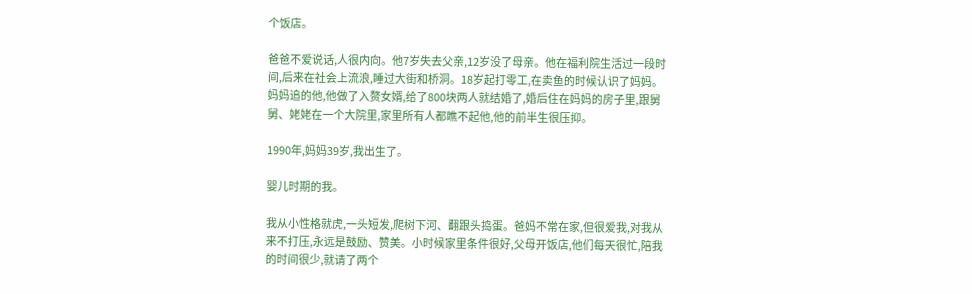个饭店。

爸爸不爱说话,人很内向。他7岁失去父亲,12岁没了母亲。他在福利院生活过一段时间,后来在社会上流浪,睡过大街和桥洞。18岁起打零工,在卖鱼的时候认识了妈妈。妈妈追的他,他做了入赘女婿,给了800块两人就结婚了,婚后住在妈妈的房子里,跟舅舅、姥姥在一个大院里,家里所有人都瞧不起他,他的前半生很压抑。

1990年,妈妈39岁,我出生了。

婴儿时期的我。

我从小性格就虎,一头短发,爬树下河、翻跟头捣蛋。爸妈不常在家,但很爱我,对我从来不打压,永远是鼓励、赞美。小时候家里条件很好,父母开饭店,他们每天很忙,陪我的时间很少,就请了两个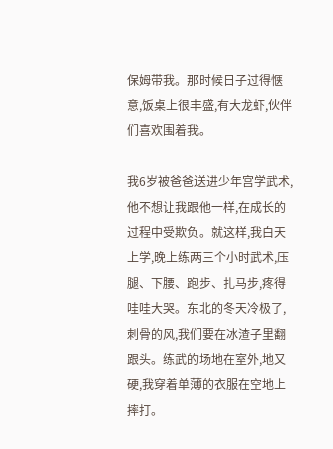保姆带我。那时候日子过得惬意,饭桌上很丰盛,有大龙虾,伙伴们喜欢围着我。

我6岁被爸爸送进少年宫学武术,他不想让我跟他一样,在成长的过程中受欺负。就这样,我白天上学,晚上练两三个小时武术,压腿、下腰、跑步、扎马步,疼得哇哇大哭。东北的冬天冷极了,刺骨的风,我们要在冰渣子里翻跟头。练武的场地在室外,地又硬,我穿着单薄的衣服在空地上摔打。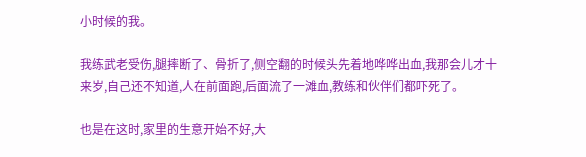小时候的我。

我练武老受伤,腿摔断了、骨折了,侧空翻的时候头先着地哗哗出血,我那会儿才十来岁,自己还不知道,人在前面跑,后面流了一滩血,教练和伙伴们都吓死了。

也是在这时,家里的生意开始不好,大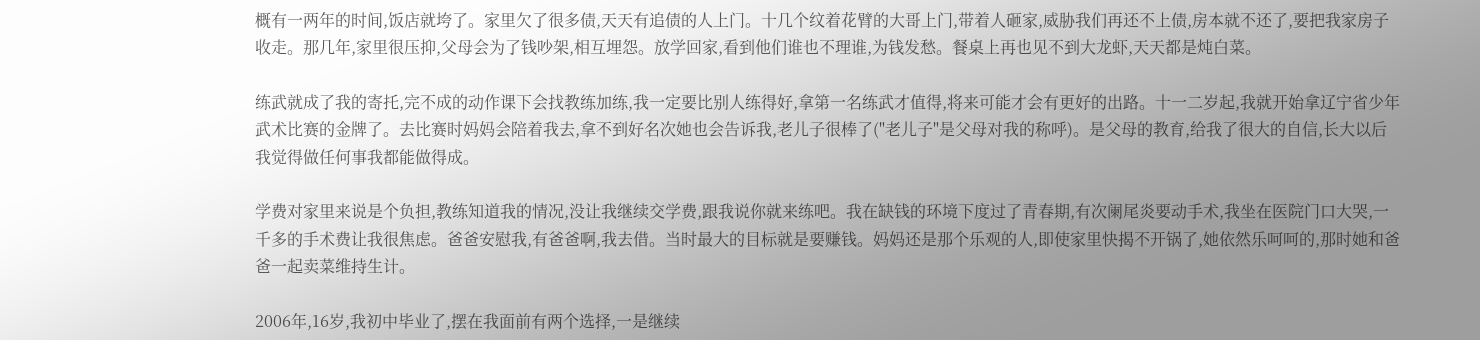概有一两年的时间,饭店就垮了。家里欠了很多债,天天有追债的人上门。十几个纹着花臂的大哥上门,带着人砸家,威胁我们再还不上债,房本就不还了,要把我家房子收走。那几年,家里很压抑,父母会为了钱吵架,相互埋怨。放学回家,看到他们谁也不理谁,为钱发愁。餐桌上再也见不到大龙虾,天天都是炖白菜。

练武就成了我的寄托,完不成的动作课下会找教练加练,我一定要比别人练得好,拿第一名练武才值得,将来可能才会有更好的出路。十一二岁起,我就开始拿辽宁省少年武术比赛的金牌了。去比赛时妈妈会陪着我去,拿不到好名次她也会告诉我,老儿子很棒了("老儿子"是父母对我的称呼)。是父母的教育,给我了很大的自信,长大以后我觉得做任何事我都能做得成。

学费对家里来说是个负担,教练知道我的情况,没让我继续交学费,跟我说你就来练吧。我在缺钱的环境下度过了青春期,有次阑尾炎要动手术,我坐在医院门口大哭,一千多的手术费让我很焦虑。爸爸安慰我,有爸爸啊,我去借。当时最大的目标就是要赚钱。妈妈还是那个乐观的人,即使家里快揭不开锅了,她依然乐呵呵的,那时她和爸爸一起卖菜维持生计。

2006年,16岁,我初中毕业了,摆在我面前有两个选择,一是继续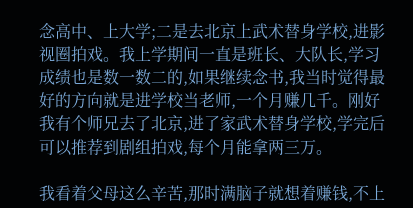念高中、上大学;二是去北京上武术替身学校,进影视圈拍戏。我上学期间一直是班长、大队长,学习成绩也是数一数二的,如果继续念书,我当时觉得最好的方向就是进学校当老师,一个月赚几千。刚好我有个师兄去了北京,进了家武术替身学校,学完后可以推荐到剧组拍戏,每个月能拿两三万。

我看着父母这么辛苦,那时满脑子就想着赚钱,不上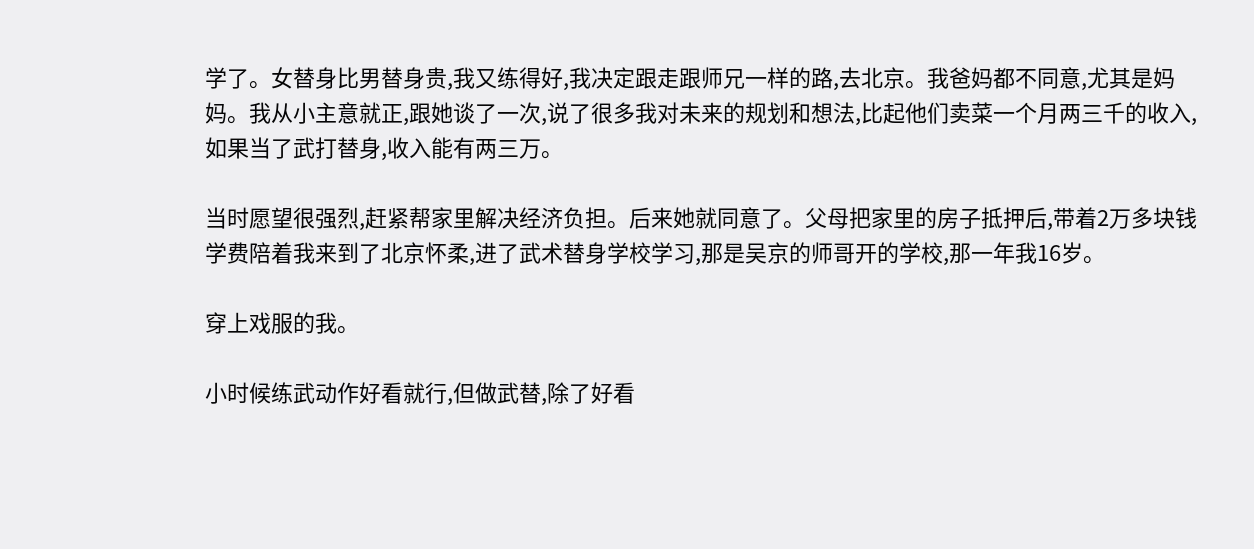学了。女替身比男替身贵,我又练得好,我决定跟走跟师兄一样的路,去北京。我爸妈都不同意,尤其是妈妈。我从小主意就正,跟她谈了一次,说了很多我对未来的规划和想法,比起他们卖菜一个月两三千的收入,如果当了武打替身,收入能有两三万。

当时愿望很强烈,赶紧帮家里解决经济负担。后来她就同意了。父母把家里的房子抵押后,带着2万多块钱学费陪着我来到了北京怀柔,进了武术替身学校学习,那是吴京的师哥开的学校,那一年我16岁。

穿上戏服的我。

小时候练武动作好看就行,但做武替,除了好看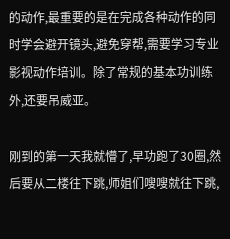的动作,最重要的是在完成各种动作的同时学会避开镜头,避免穿帮,需要学习专业影视动作培训。除了常规的基本功训练外,还要吊威亚。

刚到的第一天我就懵了,早功跑了30圈,然后要从二楼往下跳,师姐们嗖嗖就往下跳,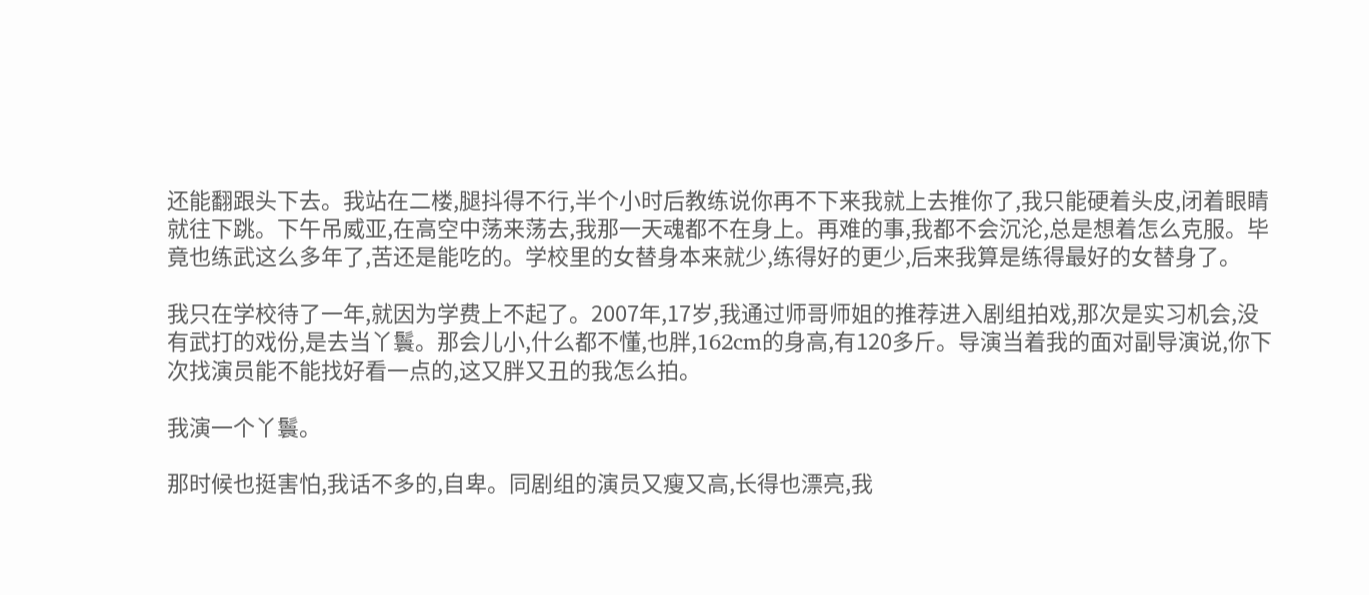还能翻跟头下去。我站在二楼,腿抖得不行,半个小时后教练说你再不下来我就上去推你了,我只能硬着头皮,闭着眼睛就往下跳。下午吊威亚,在高空中荡来荡去,我那一天魂都不在身上。再难的事,我都不会沉沦,总是想着怎么克服。毕竟也练武这么多年了,苦还是能吃的。学校里的女替身本来就少,练得好的更少,后来我算是练得最好的女替身了。

我只在学校待了一年,就因为学费上不起了。2007年,17岁,我通过师哥师姐的推荐进入剧组拍戏,那次是实习机会,没有武打的戏份,是去当丫鬟。那会儿小,什么都不懂,也胖,162cm的身高,有120多斤。导演当着我的面对副导演说,你下次找演员能不能找好看一点的,这又胖又丑的我怎么拍。

我演一个丫鬟。

那时候也挺害怕,我话不多的,自卑。同剧组的演员又瘦又高,长得也漂亮,我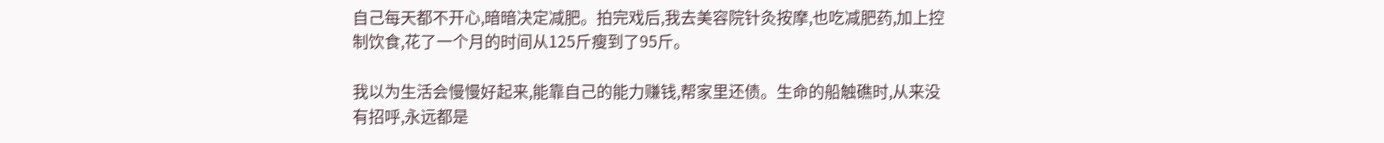自己每天都不开心,暗暗决定减肥。拍完戏后,我去美容院针灸按摩,也吃减肥药,加上控制饮食,花了一个月的时间从125斤瘦到了95斤。

我以为生活会慢慢好起来,能靠自己的能力赚钱,帮家里还债。生命的船触礁时,从来没有招呼,永远都是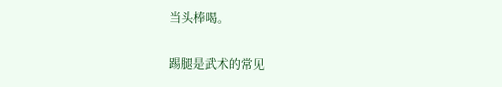当头棒喝。

踢腿是武术的常见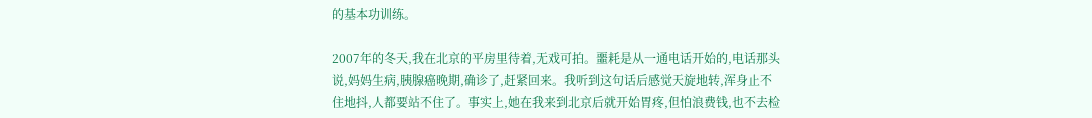的基本功训练。

2007年的冬天,我在北京的平房里待着,无戏可拍。噩耗是从一通电话开始的,电话那头说,妈妈生病,胰腺癌晚期,确诊了,赶紧回来。我听到这句话后感觉天旋地转,浑身止不住地抖,人都要站不住了。事实上,她在我来到北京后就开始胃疼,但怕浪费钱,也不去检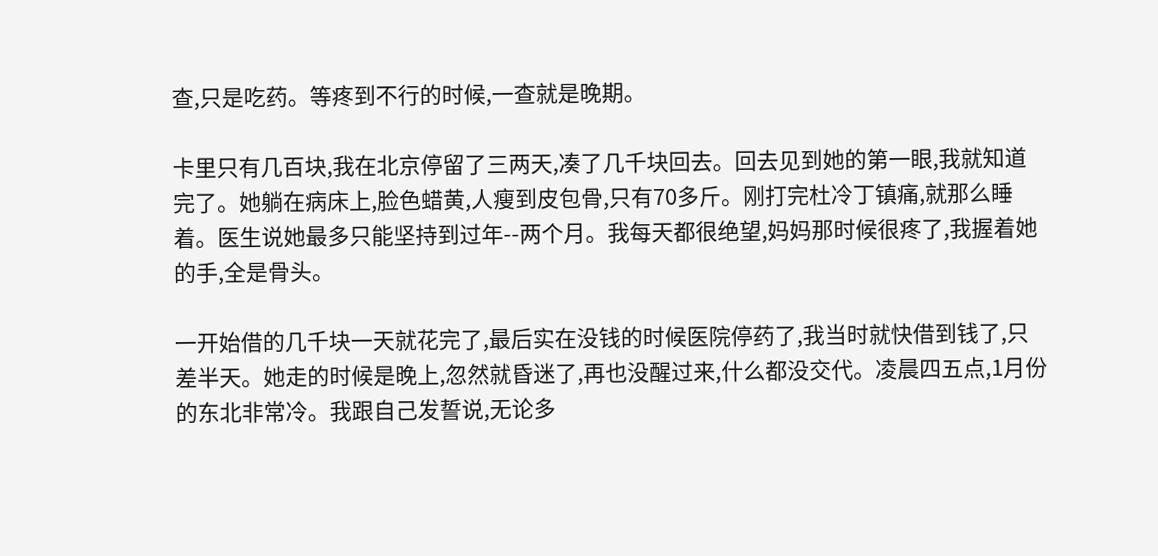查,只是吃药。等疼到不行的时候,一查就是晚期。

卡里只有几百块,我在北京停留了三两天,凑了几千块回去。回去见到她的第一眼,我就知道完了。她躺在病床上,脸色蜡黄,人瘦到皮包骨,只有70多斤。刚打完杜冷丁镇痛,就那么睡着。医生说她最多只能坚持到过年--两个月。我每天都很绝望,妈妈那时候很疼了,我握着她的手,全是骨头。

一开始借的几千块一天就花完了,最后实在没钱的时候医院停药了,我当时就快借到钱了,只差半天。她走的时候是晚上,忽然就昏迷了,再也没醒过来,什么都没交代。凌晨四五点,1月份的东北非常冷。我跟自己发誓说,无论多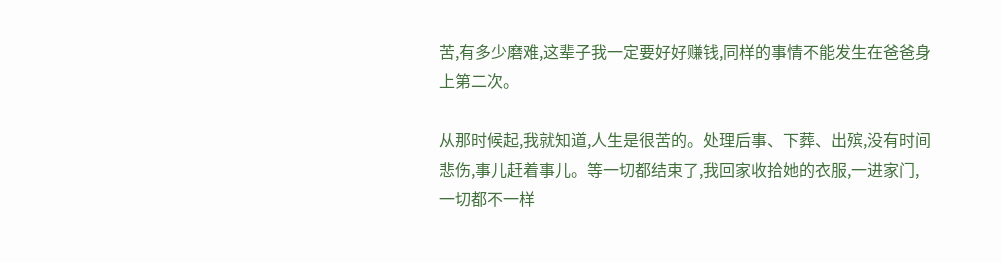苦,有多少磨难,这辈子我一定要好好赚钱,同样的事情不能发生在爸爸身上第二次。

从那时候起,我就知道,人生是很苦的。处理后事、下葬、出殡,没有时间悲伤,事儿赶着事儿。等一切都结束了,我回家收拾她的衣服,一进家门,一切都不一样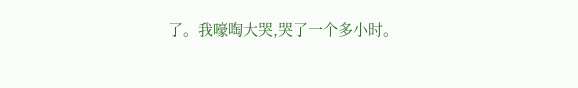了。我嚎啕大哭,哭了一个多小时。